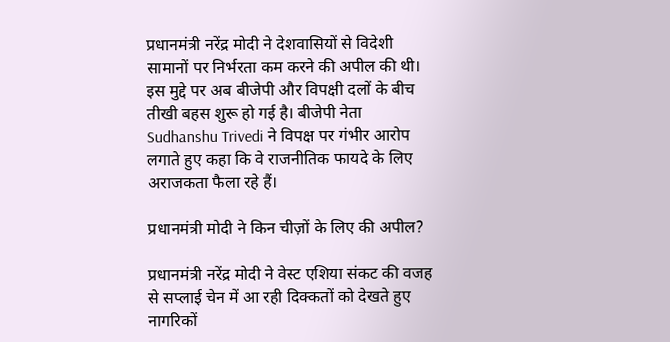प्रधानमंत्री नरेंद्र मोदी ने देशवासियों से विदेशी सामानों पर निर्भरता कम करने की अपील की थी। इस मुद्दे पर अब बीजेपी और विपक्षी दलों के बीच तीखी बहस शुरू हो गई है। बीजेपी नेता Sudhanshu Trivedi ने विपक्ष पर गंभीर आरोप लगाते हुए कहा कि वे राजनीतिक फायदे के लिए अराजकता फैला रहे हैं।

प्रधानमंत्री मोदी ने किन चीज़ों के लिए की अपील?

प्रधानमंत्री नरेंद्र मोदी ने वेस्ट एशिया संकट की वजह से सप्लाई चेन में आ रही दिक्कतों को देखते हुए नागरिकों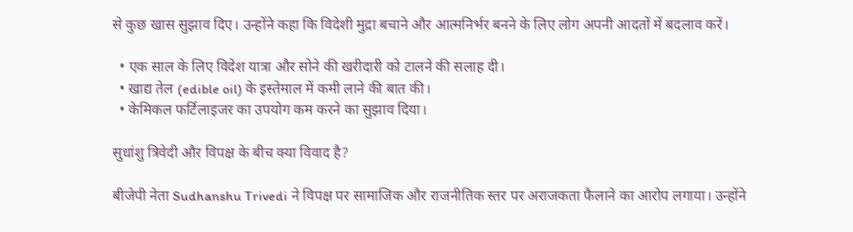से कुछ खास सुझाव दिए। उन्होंने कहा कि विदेशी मुद्रा बचाने और आत्मनिर्भर बनने के लिए लोग अपनी आदतों में बदलाव करें।

  • एक साल के लिए विदेश यात्रा और सोने की खरीदारी को टालने की सलाह दी।
  • खाद्य तेल (edible oil) के इस्तेमाल में कमी लाने की बात की।
  • केमिकल फर्टिलाइजर का उपयोग कम करने का सुझाव दिया।

सुधांशु त्रिवेदी और विपक्ष के बीच क्या विवाद है?

बीजेपी नेता Sudhanshu Trivedi ने विपक्ष पर सामाजिक और राजनीतिक स्तर पर अराजकता फैलाने का आरोप लगाया। उन्होंने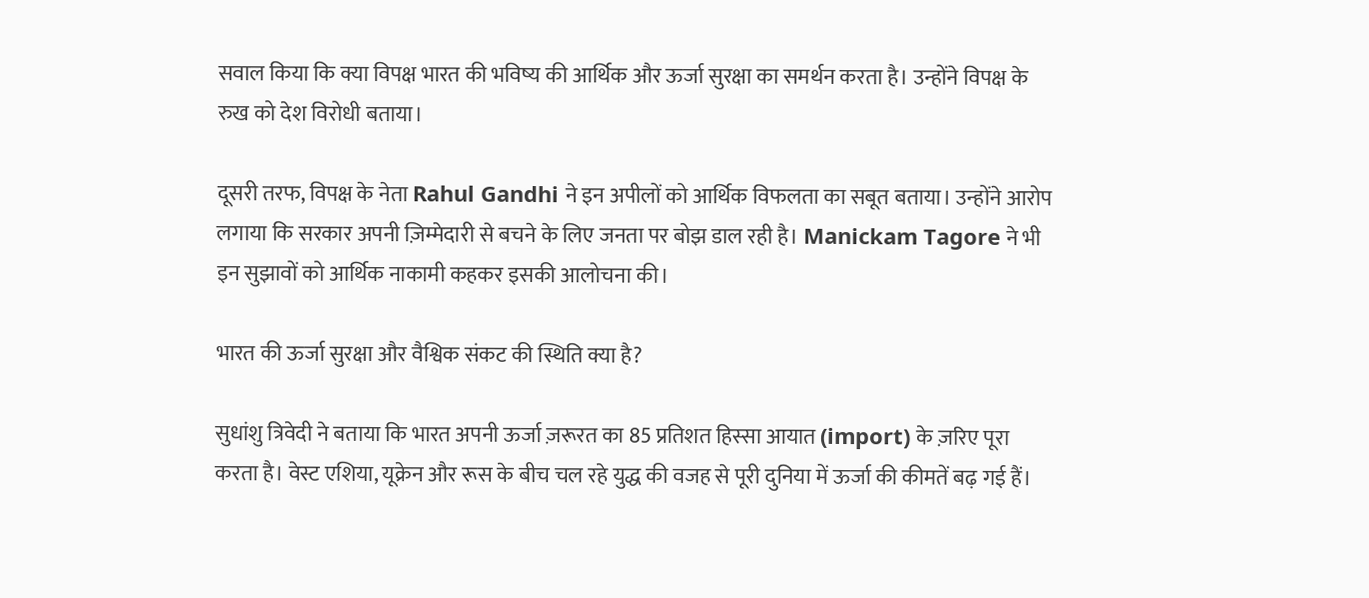सवाल किया कि क्या विपक्ष भारत की भविष्य की आर्थिक और ऊर्जा सुरक्षा का समर्थन करता है। उन्होंने विपक्ष के रुख को देश विरोधी बताया।

दूसरी तरफ, विपक्ष के नेता Rahul Gandhi ने इन अपीलों को आर्थिक विफलता का सबूत बताया। उन्होंने आरोप लगाया कि सरकार अपनी ज़िम्मेदारी से बचने के लिए जनता पर बोझ डाल रही है। Manickam Tagore ने भी इन सुझावों को आर्थिक नाकामी कहकर इसकी आलोचना की।

भारत की ऊर्जा सुरक्षा और वैश्विक संकट की स्थिति क्या है?

सुधांशु त्रिवेदी ने बताया कि भारत अपनी ऊर्जा ज़रूरत का 85 प्रतिशत हिस्सा आयात (import) के ज़रिए पूरा करता है। वेस्ट एशिया, यूक्रेन और रूस के बीच चल रहे युद्ध की वजह से पूरी दुनिया में ऊर्जा की कीमतें बढ़ गई हैं।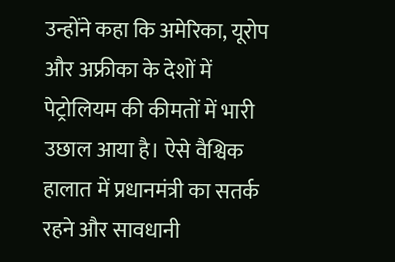उन्होंने कहा कि अमेरिका, यूरोप और अफ्रीका के देशों में पेट्रोलियम की कीमतों में भारी उछाल आया है। ऐसे वैश्विक हालात में प्रधानमंत्री का सतर्क रहने और सावधानी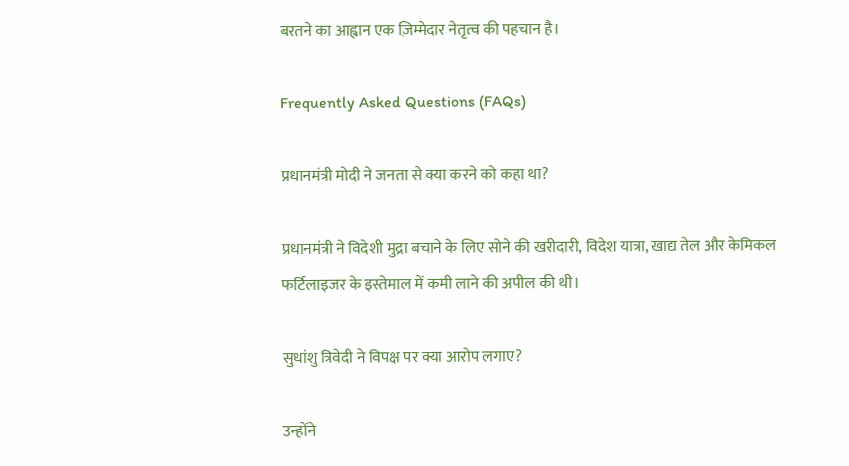बरतने का आह्वान एक ज़िम्मेदार नेतृत्व की पहचान है।

Frequently Asked Questions (FAQs)

प्रधानमंत्री मोदी ने जनता से क्या करने को कहा था?

प्रधानमंत्री ने विदेशी मुद्रा बचाने के लिए सोने की खरीदारी, विदेश यात्रा, खाद्य तेल और केमिकल फर्टिलाइजर के इस्तेमाल में कमी लाने की अपील की थी।

सुधांशु त्रिवेदी ने विपक्ष पर क्या आरोप लगाए?

उन्होंने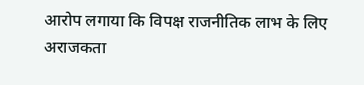आरोप लगाया कि विपक्ष राजनीतिक लाभ के लिए अराजकता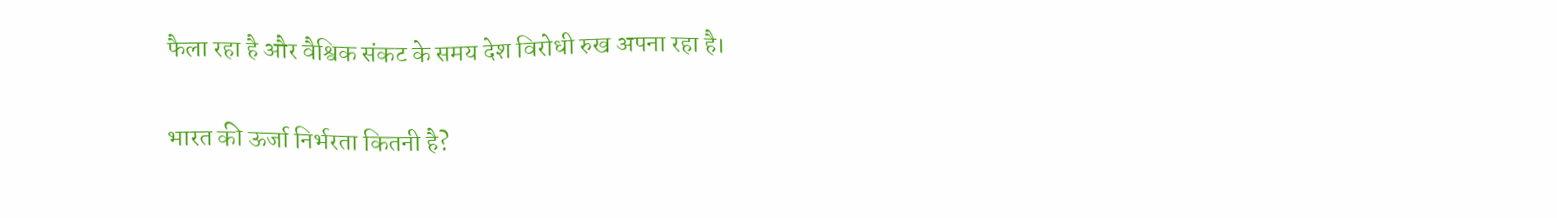फैला रहा है और वैश्विक संकट के समय देश विरोधी रुख अपना रहा है।

भारत की ऊर्जा निर्भरता कितनी है?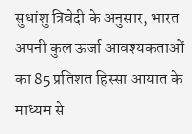सुधांशु त्रिवेदी के अनुसार, भारत अपनी कुल ऊर्जा आवश्यकताओं का 85 प्रतिशत हिस्सा आयात के माध्यम से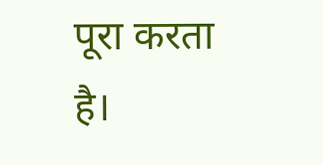पूरा करता है।